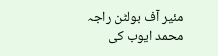مئیر آف بولٹن راجہ محمد ایوب کی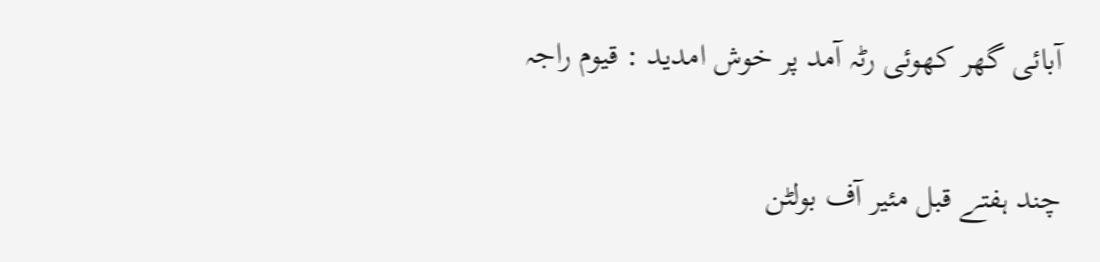آبائی گھر کھوئی رٹہ آمد پر خوش امدید : قیوم راجہ

چند ہفتے قبل مئیر آف بولٹن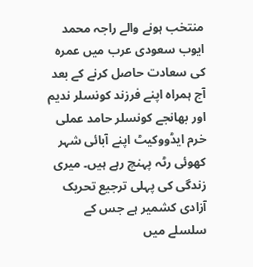منتخب ہونے والے راجہ محمد ایوب سعودی عرب میں عمرہ کی سعادت حاصل کرنے کے بعد آج ہمراہ اپنے فرزند کونسلر ندیم اور بھانجے کونسلر حامد عملی خرم ایڈووکیٹ اپنے آبائی شہر کھوئی رٹہ پہنچ رہے ہیں۔ میری زندگی کی پہلی ترجیع تحریک آزادی کشمیر ہے جس کے سلسلے میں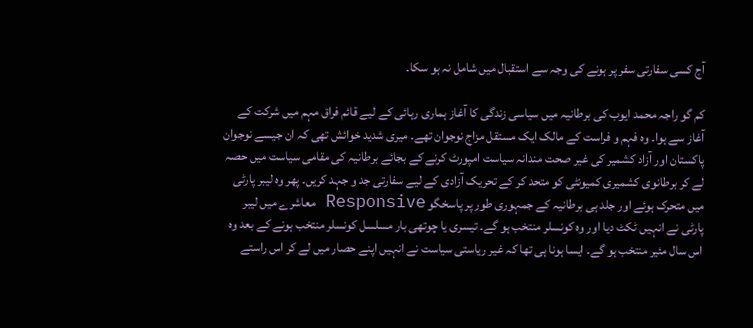آج کسی سفارتی سفر پر ہونے کی وجہ سے استقبال میں شامل نہ ہو سکا۔

کم گو راجہ محمد ایوب کی برطانیہ میں سیاسی زندگی کا آغاز ہماری رہائی کے لیے قائم فراق مہم میں شرکت کے آغاز سے ہوا۔ وہ فہم و فراست کے مالک ایک مستقل مزاج نوجوان تھے۔ میری شدید خوائش تھی کہ ان جیسے نوجوان پاکستان اور آزاد کشمیر کی غیر صحت مندانہ سیاست امپورٹ کرنے کے بجائے برطانیہ کی مقامی سیاست میں حصہ لے کر برطانوی کشمیری کمیونٹی کو متحد کر کے تحریک آزادی کے لیے سفارتی جد و جہد کریں۔ پھر وہ لیبر پارٹی میں متحرک ہوئے اور جلد ہی برطانیہ کے جمہوری طور پر پاسخگو Responsive معاشرے میں لیبر پارٹی نے انہیں ٹکٹ دیا اور وہ کونسلر منتخب ہو گے۔ تیسری یا چوتھی بار مسلسل کونسلر منتخب ہونے کے بعد وہ اس سال مئیر منتخب ہو گے۔ ایسا ہونا ہی تھا کہ غیر ریاستی سیاست نے انہیں اپنے حصار میں لے کر اس راستے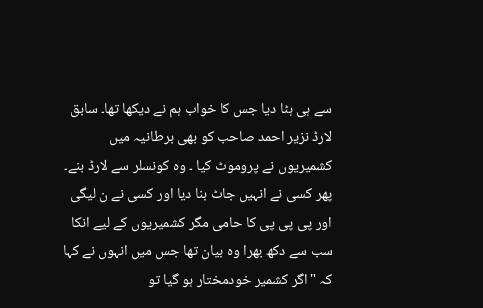سے ہی ہٹا دیا جس کا خواب ہم نے دیکھا تھا۔ سابق لارڈ نزیر احمد صاحب کو بھی برطانیہ میں کشمیریوں نے پروموٹ کیا ۔ وہ کونسلر سے لارڈ بنے۔ پھر کسی نے انہیں جاٹ بنا دیا اور کسی نے ن لیگی اور پی پی پی کا حامی مگر کشمیریوں کے لیے انکا سب سے دکھ بھرا وہ بیان تھا جس میں انہوں نے کہا کہ "اگر کشمیر خودمختار ہو گیا تو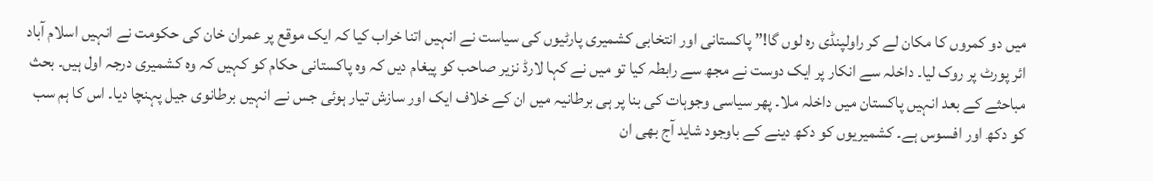میں دو کمروں کا مکان لے کر راولپنڈی رہ لوں گا!” پاکستانی اور انتخابی کشمیری پارٹیوں کی سیاست نے انہیں اتنا خراب کیا کہ ایک موقع پر عمران خان کی حکومت نے انہیں اسلام آباد ائر پورٹ پر روک لیا۔ داخلہ سے انکار پر ایک دوست نے مجھ سے رابطہ کیا تو میں نے کہا لارڈ نزیر صاحب کو پیغام دیں کہ وہ پاکستانی حکام کو کہیں کہ وہ کشمیری درجہ اول ہیں۔ بحث مباحثے کے بعد انہیں پاکستان میں داخلہ ملا۔ پھر سیاسی وجوہات کی بنا پر ہی برطانیہ میں ان کے خلاف ایک اور سازش تیار ہوئی جس نے انہیں برطانوی جیل پہنچا دیا۔ اس کا ہم سب کو دکھ اور افسوس ہے۔ کشمیریوں کو دکھ دینے کے باوجود شاید آج بھی ان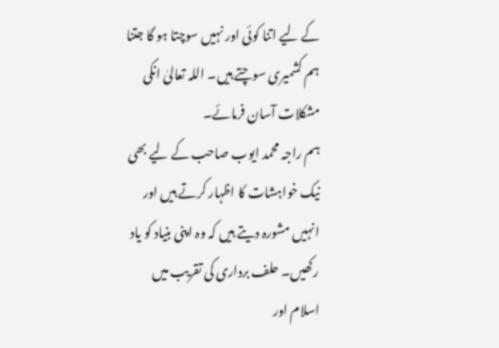کے لیے اتنا کوئی اور نہیں سوچتا ہو گا جتنا ہم کشمیری سوچتے ہیں۔ اللہ تعالیٰ انکی مشکلات آسان فرمائے۔
ہم راجہ محمد ایوب صاحب کے لیے بھی نیک خواہشات کا اظہار کرتے ہیں اور انہیں مشورہ دیتے ہیں کہ وہ اپنی بنیاد کو یاد رکھیں۔ حلف برداری کی تقریب میں اسلام اور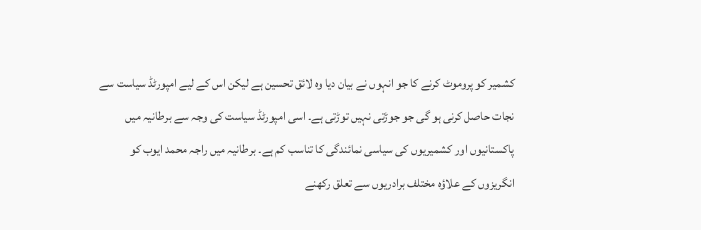کشمیر کو پروموٹ کرنے کا جو انہوں نے بیان دیا وہ لائق تحسین ہے لیکن اس کے لیے امپورٹڈ سیاست سے نجات حاصل کرنی ہو گی جو جوڑتی نہیں توڑتی ہے۔ اسی امپورٹڈ سیاست کی وجہ سے برطانیہ میں پاکستانیوں اور کشمیریوں کی سیاسی نمائندگی کا تناسب کم ہے۔ برطانیہ میں راجہ محمد ایوب کو انگریزوں کے علاؤہ مختلف برادریوں سے تعلق رکھنے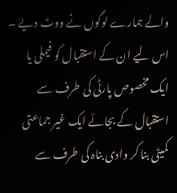والے ہمارے لوگوں نے ووٹ دیے ۔ اس لیے ان کے استقبال کو فیملی یا ایک مخصوص پارٹی کی طرف سے استقبال کے بجائے ایک غیر جماعتی کمیٹی بنا کر وادی بناہ کی طرف سے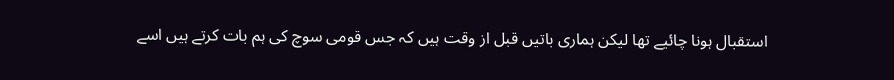استقبال ہونا چائیے تھا لیکن ہماری باتیں قبل از وقت ہیں کہ جس قومی سوچ کی ہم بات کرتے ہیں اسے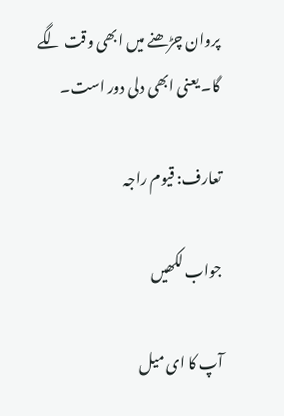پروان چڑھنے میں ابھی وقت لگے گا۔ یعنی ابھی دلی دور است۔

تعارف: قیوم راجہ

جواب لکھیں

آپ کا ای میل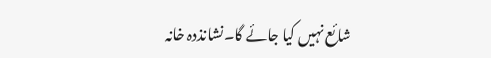شائع نہیں کیا جائے گا۔نشانذدہ خانہ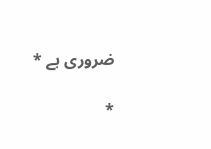ضروری ہے *

*